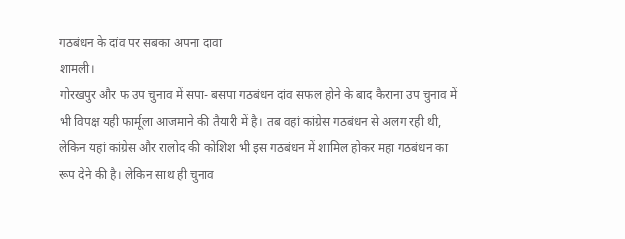गठबंधन के दांव पर सबका अपना दावा
शामली।
गोरखपुर और फ उप चुनाव में सपा- बसपा गठबंधन दांव सफल होने के बाद कैराना उप चुनाव में भी विपक्ष यही फार्मूला आजमाने की तैयारी में है। तब वहां कांग्रेस गठबंधन से अलग रही थी, लेकिन यहां कांग्रेस और रालोद की कोशिश भी इस गठबंधन में शामिल होकर महा गठबंधन का रूप देने की है। लेकिन साथ ही चुनाव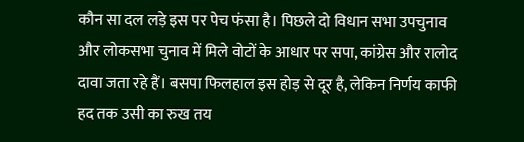कौन सा दल लड़े इस पर पेच फंसा है। पिछले दो विधान सभा उपचुनाव और लोकसभा चुनाव में मिले वोटों के आधार पर सपा, कांग्रेस और रालोद दावा जता रहे हैं। बसपा फिलहाल इस होड़ से दूर है, लेकिन निर्णय काफी हद तक उसी का रुख तय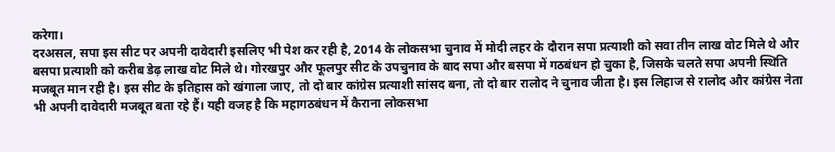करेगा।
दरअसल, सपा इस सीट पर अपनी दावेदारी इसलिए भी पेश कर रही है, 2014 के लोकसभा चुनाव में मोदी लहर के दौरान सपा प्रत्याशी को सवा तीन लाख वोट मिले थे और बसपा प्रत्याशी को करीब डेढ़ लाख वोट मिले थे। गोरखपुर और फूलपुर सीट के उपचुनाव के बाद सपा और बसपा में गठबंधन हो चुका है, जिसके चलते सपा अपनी स्थिति मजबूत मान रही है। इस सीट के इतिहास को खंगाला जाए, तो दो बार कांग्रेस प्रत्याशी सांसद बना, तो दो बार रालोद ने चुनाव जीता है। इस लिहाज से रालोद और कांग्रेस नेता भी अपनी दावेदारी मजबूत बता रहे हैं। यही वजह है कि महागठबंधन में कैराना लोकसभा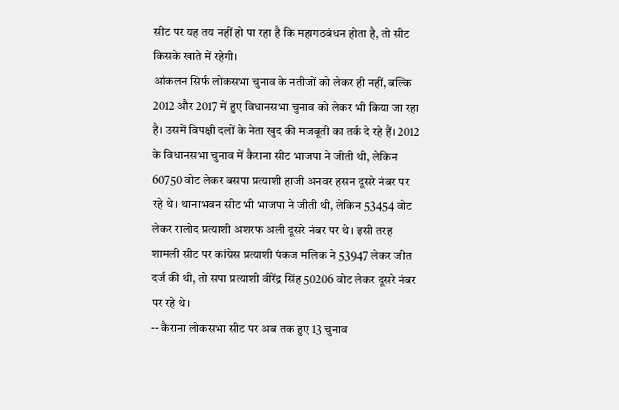सीट पर यह तय नहीं हो पा रहा है कि महागठबंधन होता है, तो सीट किसके खाते में रहेगी।
आंकलन सिर्फ लोकसभा चुनाव के नतीजों को लेकर ही नहीं, बल्कि 2012 और 2017 में हुए विधानसभा चुनाव को लेकर भी किया जा रहा है। उसमें विपक्षी दलों के नेता खुद की मजबूती का तर्क दे रहे हैं। 2012 के विधानसभा चुनाव में कैराना सीट भाजपा ने जीती थी, लेकिन 60750 वोट लेकर बसपा प्रत्याशी हाजी अनवर हसन दूसरे नंबर पर रहे थे। थानाभवन सीट भी भाजपा ने जीती थी, लेकिन 53454 वोट लेकर रालोद प्रत्याशी अशरफ अली दूसरे नंबर पर थे। इसी तरह शामली सीट पर कांग्रेस प्रत्याशी पंकज मलिक ने 53947 लेकर जीत दर्ज की थी, तो सपा प्रत्याशी वीरेंद्र सिंह 50206 वोट लेकर दूसरे नंबर पर रहे थे।
-- कैराना लोकसभा सीट पर अब तक हुए 13 चुनाव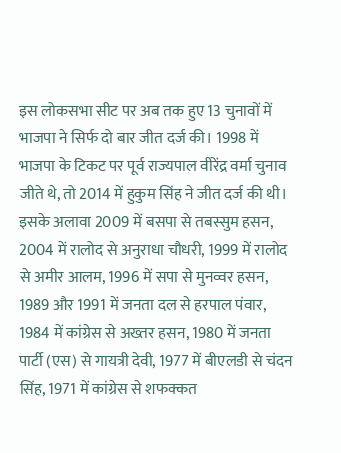इस लोकसभा सीट पर अब तक हुए 13 चुनावों में भाजपा ने सिर्फ दो बार जीत दर्ज की। 1998 में भाजपा के टिकट पर पूर्व राज्यपाल वीरेंद्र वर्मा चुनाव जीते थे, तो 2014 में हुकुम सिंह ने जीत दर्ज की थी। इसके अलावा 2009 में बसपा से तबस्सुम हसन, 2004 में रालोद से अनुराधा चौधरी, 1999 में रालोद से अमीर आलम, 1996 में सपा से मुनव्वर हसन, 1989 और 1991 में जनता दल से हरपाल पंवार, 1984 में कांग्रेस से अख्तर हसन, 1980 में जनता पार्टी (एस) से गायत्री देवी, 1977 में बीएलडी से चंदन सिंह, 1971 में कांग्रेस से शफक्कत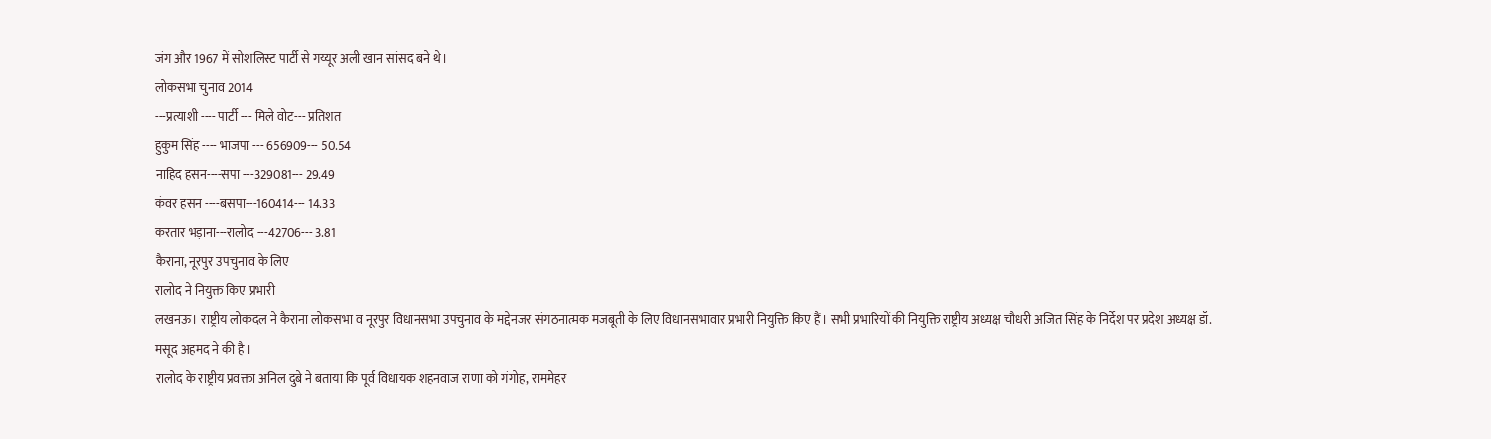जंग और 1967 में सोशलिस्ट पार्टी से गय्यूर अली खान सांसद बने थे।
लोकसभा चुनाव 2014
---प्रत्याशी ---- पार्टी --- मिले वोट--- प्रतिशत
हुकुम सिंह ---- भाजपा --- 656909--- 50.54
नाहिद हसन----सपा ---329081--- 29.49
कंवर हसन ----बसपा---160414--- 14.33
करतार भड़ाना---रालोद ---42706--- 3.81
कैराना, नूरपुर उपचुनाव के लिए
रालोद ने नियुक्त किए प्रभारी
लखनऊ। राष्ट्रीय लोकदल ने कैराना लोकसभा व नूरपुर विधानसभा उपचुनाव के मद्देनजर संगठनात्मक मजबूती के लिए विधानसभावार प्रभारी नियुक्ति किए हैं। सभी प्रभारियों की नियुक्ति राष्ट्रीय अध्यक्ष चौधरी अजित सिंह के निर्देश पर प्रदेश अध्यक्ष डॉ. मसूद अहमद ने की है।
रालोद के राष्ट्रीय प्रवक्ता अनिल दुबे ने बताया कि पूर्व विधायक शहनवाज राणा को गंगोह, राममेहर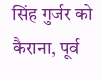सिंह गुर्जर को कैराना, पूर्व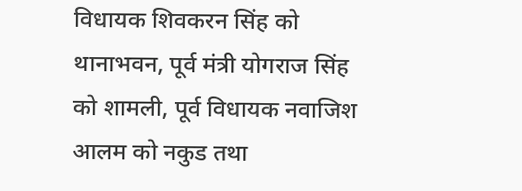विधायक शिवकरन सिंह को थानाभवन, पूर्व मंत्री योगराज सिंह को शामली, पूर्व विधायक नवाजिश आलम को नकुड तथा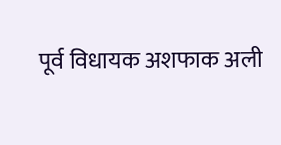पूर्व विधायक अशफाक अली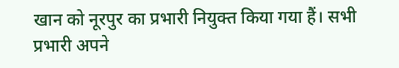खान को नूरपुर का प्रभारी नियुक्त किया गया हैं। सभी प्रभारी अपने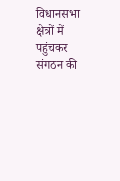विधानसभा क्षेत्रों में पहुंचकर संगठन की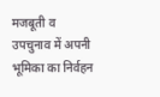मजबूती व उपचुनाव में अपनी भूमिका का निर्वहन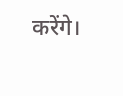करेंगे।